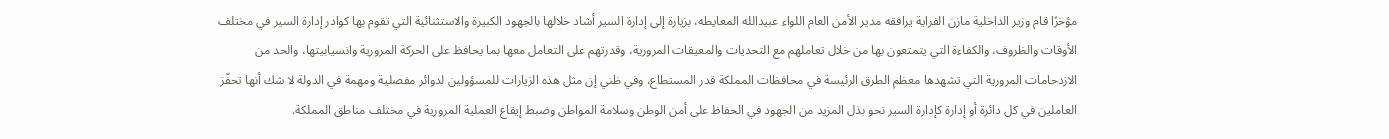مؤخرًا قام وزير الداخلية مازن الفراية يرافقه مدير الأمن العام اللواء عبيدالله المعايطه، بزيارة إلى إدارة السير أشاد خلالها بالجهود الكبيرة والاستثنائية التي تقوم بها كوادر إدارة السير في مختلف الأوقات والظروف، والكفاءة التي يتمتعون بها من خلال تعاملهم مع التحديات والمعيقات المرورية، وقدرتهم على التعامل معها بما يحافظ على الحركة المرورية وانسيابيتها، والحد من الازدحامات المرورية التي تشهدها معظم الطرق الرئيسة في محافظات المملكة قدر المستطاع، وفي ظني إن مثل هذه الزيارات للمسؤولين لدوائر مفصلية ومهمة في الدولة لا شك أنها تحفّز العاملين في كل دائرة أو إدارة كإدارة السير نحو بذل المزيد من الجهود في الحفاظ على أمن الوطن وسلامة المواطن وضبط إيقاع العملية المرورية في مختلف مناطق المملكة.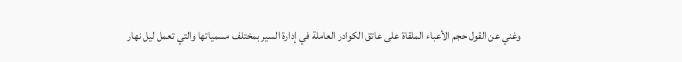وغني عن القول حجم الأعباء الملقاة على عاتق الكوادر العاملة في إدارة السير بمختلف مسمياتها والتي تعمل ليل نهار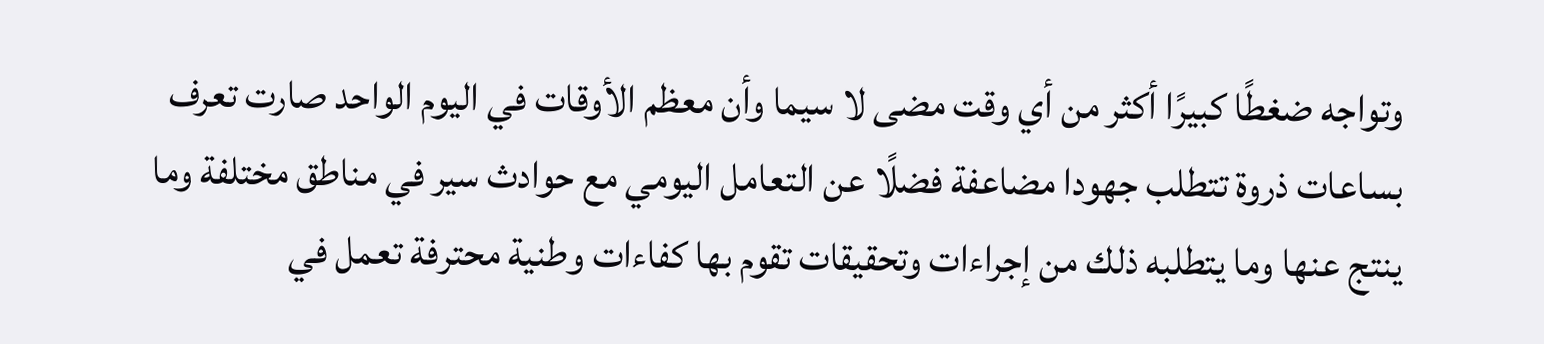وتواجه ضغطًا كبيرًا أكثر من أي وقت مضى لا سيما وأن معظم الأوقات في اليوم الواحد صارت تعرف بساعات ذروة تتطلب جهودا مضاعفة فضلًا عن التعامل اليومي مع حوادث سير في مناطق مختلفة وما ينتج عنها وما يتطلبه ذلك من إجراءات وتحقيقات تقوم بها كفاءات وطنية محترفة تعمل في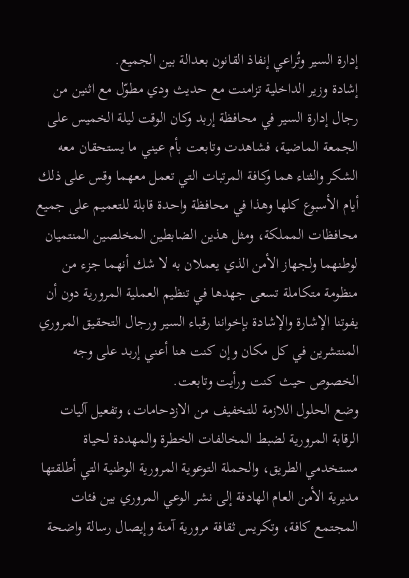إدارة السير وتُراعي إنفاذ القانون بعدالة بين الجميع.
إشادة وزير الداخلية تزامنت مع حديث ودي مطوّل مع اثنين من رجال إدارة السير في محافظة إربد وكان الوقت ليلة الخميس على الجمعة الماضية، فشاهدت وتابعت بأم عيني ما يستحقان معه الشكر والثناء هما وكافة المرتبات التي تعمل معهما وقس على ذلك أيام الأسبوع كلها وهذا في محافظة واحدة قابلة للتعميم على جميع محافظات المملكة، ومثل هذين الضابطين المخلصين المنتميان لوطنهما ولجهاز الأمن الذي يعملان به لا شك أنهما جزء من منظومة متكاملة تسعى جهدها في تنظيم العملية المرورية دون أن يفوتنا الإشارة والإشادة بإخواننا رقباء السير ورجال التحقيق المروري المنتشرين في كل مكان وإن كنت هنا أعني إربد على وجه الخصوص حيث كنت ورأيت وتابعت.
وضع الحلول اللازمة للتخفيف من الازدحامات، وتفعيل آليات الرقابة المرورية لضبط المخالفات الخطرة والمهددة لحياة مستخدمي الطريق، والحملة التوعوية المرورية الوطنية التي أطلقتها مديرية الأمن العام الهادفة إلى نشر الوعي المروري بين فئات المجتمع كافة، وتكريس ثقافة مرورية آمنة وإيصال رسالة واضحة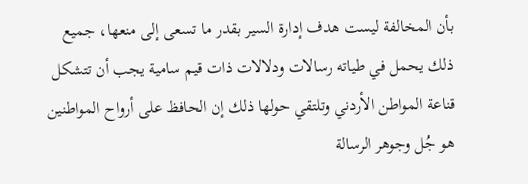بأن المخالفة ليست هدف إدارة السير بقدر ما تسعى إلى منعها، جميع ذلك يحمل في طياته رسالات ودلالات ذات قيم سامية يجب أن تتشكل قناعة المواطن الأردني وتلتقي حولها ذلك إن الحافظ على أرواح المواطنين هو جُل وجوهر الرسالة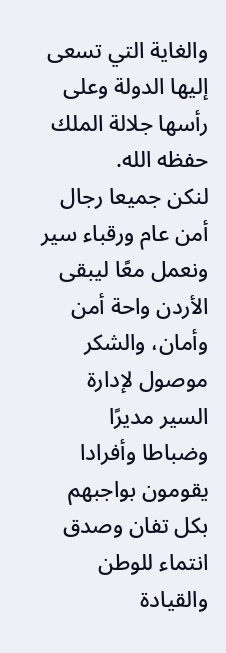والغاية التي تسعى إليها الدولة وعلى رأسها جلالة الملك حفظه الله.
لنكن جميعا رجال أمن عام ورقباء سير ونعمل معًا ليبقى الأردن واحة أمن وأمان، والشكر موصول لإدارة السير مديرًا وضباطا وأفرادا يقومون بواجبهم بكل تفان وصدق انتماء للوطن والقيادة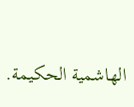الهاشمية الحكيمة.